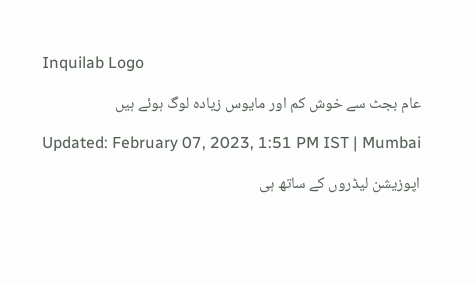Inquilab Logo

عام بجٹ سے خوش کم اور مایوس زیادہ لوگ ہوئے ہیں

Updated: February 07, 2023, 1:51 PM IST | Mumbai

اپوزیشن لیڈروں کے ساتھ ہی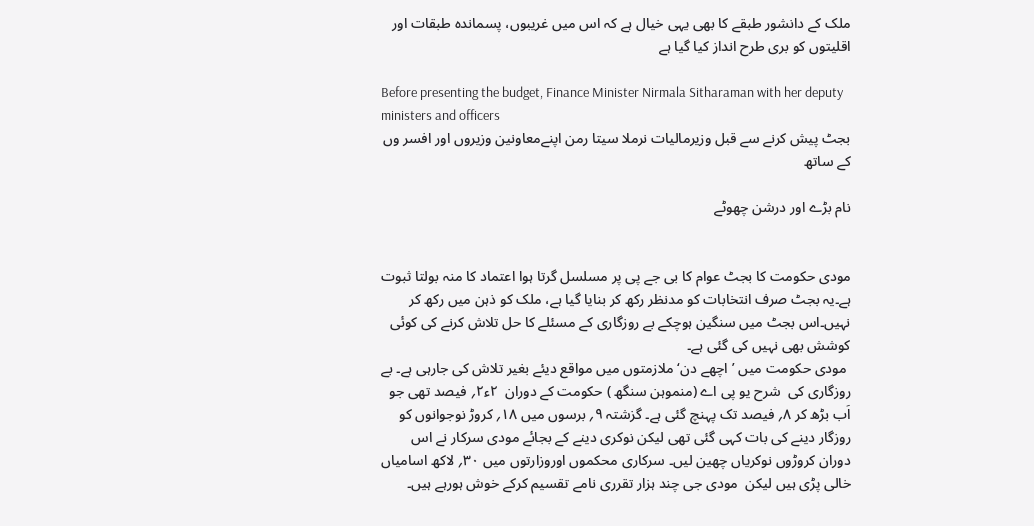ملک کے دانشور طبقے کا بھی یہی خیال ہے کہ اس میں غریبوں، پسماندہ طبقات اور اقلیتوں کو بری طرح انداز کیا گیا ہے

Before presenting the budget, Finance Minister Nirmala Sitharaman with her deputy ministers and officers
بجٹ پیش کرنے سے قبل وزیرمالیات نرملا سیتا رمن اپنےمعاونین وزیروں اور افسر وں کے ساتھ

نام بڑے اور درشن چھوٹے


مودی حکومت کا بجٹ عوام کا بی جے پی پر مسلسل گرتا ہوا اعتماد کا منہ بولتا ثبوت ہے۔یہ بجٹ صرف انتخابات کو مدنظر رکھ کر بنایا گیا ہے، ملک کو ذہن میں رکھ کر نہیں۔اس بجٹ میں سنگین ہوچکے بے روزگاری کے مسئلے کا حل تلاش کرنے کی کوئی کوشش بھی نہیں کی گئی ہے۔
 مودی حکومت میں ’اچھے دن‘ ملازمتوں میں مواقع دیئے بغیر تلاش کی جارہی ہے۔ بے روزگاری کی  شرح یو پی اے (منموہن سنگھ ) حکومت کے دوران  ۲ء۲؍ فیصد تھی جو اَب بڑھ کر ۸؍ فیصد تک پہنچ گئی ہے۔ گزشتہ ۹؍ برسوں میں ۱۸؍ کروڑ نوجوانوں کو روزگار دینے کی بات کہی گئی تھی لیکن نوکری دینے کے بجائے مودی سرکار نے اس دوران کروڑوں نوکریاں چھین لیں۔ سرکاری محکموں اوروزارتوں میں ۳۰؍ لاکھ اسامیاں خالی پڑی ہیں لیکن  مودی جی چند ہزار تقرری نامے تقسیم کرکے خوش ہورہے ہیں۔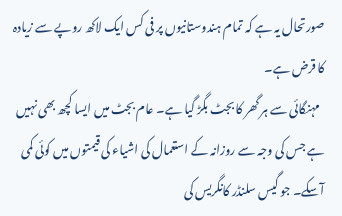صورتحال یہ ہے کہ تمام ہندوستانیوں پر فی کس ایک لاکھ روپے سے زیادہ کا قرض ہے۔
  مہنگائی سے ہر گھر کا بجٹ بگڑ گیا ہے۔ عام بجٹ میں ایسا کچھ بھی نہیں ہے جس کی وجہ سے روزانہ کے استعمال کی اشیاء کی قیمتوں میں کوئی کمی آسکے۔ جو گیس سلنڈر کانگریس کی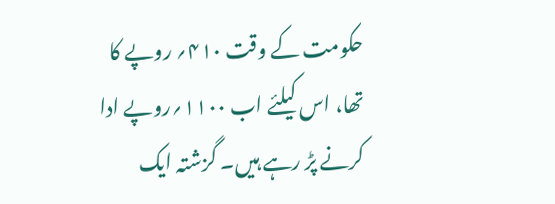حکومت کے وقت ۴۱۰؍ روپے کا تھا، اس کیلئے اب ۱۱۰۰؍روپے ادا کرنے پڑ رہے ہیں۔ گزشتہ ایک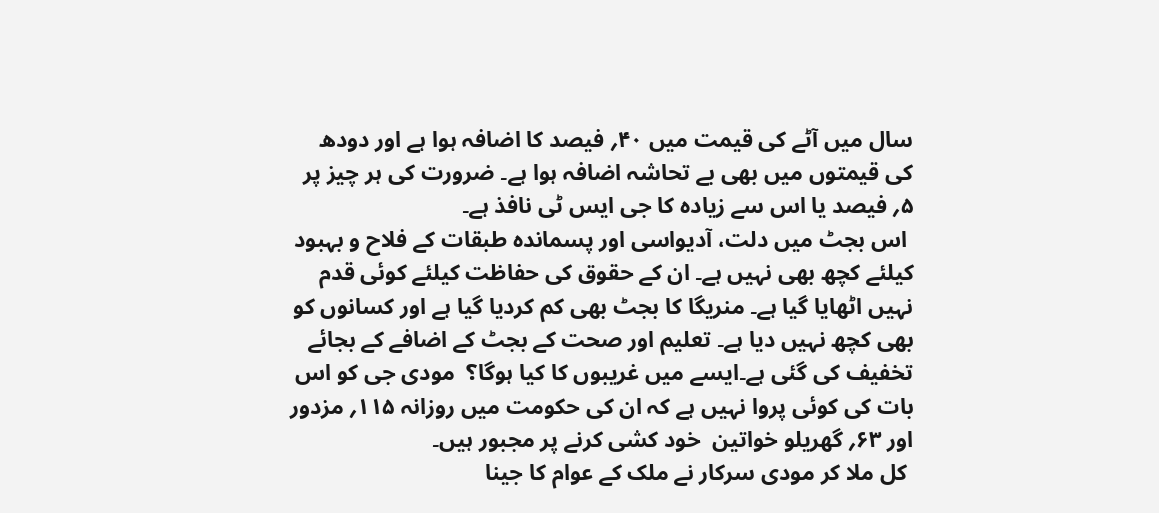سال میں آٹے کی قیمت میں ۴۰؍ فیصد کا اضافہ ہوا ہے اور دودھ کی قیمتوں میں بھی بے تحاشہ اضافہ ہوا ہے۔ ضرورت کی ہر چیز پر ۵؍ فیصد یا اس سے زیادہ کا جی ایس ٹی نافذ ہے۔
 اس بجٹ میں دلت، آدیواسی اور پسماندہ طبقات کے فلاح و بہبود کیلئے کچھ بھی نہیں ہے۔ ان کے حقوق کی حفاظت کیلئے کوئی قدم نہیں اٹھایا گیا ہے۔ منریگا کا بجٹ بھی کم کردیا گیا ہے اور کسانوں کو بھی کچھ نہیں دیا ہے۔ تعلیم اور صحت کے بجٹ کے اضافے کے بجائے تخفیف کی گئی ہے۔ایسے میں غریبوں کا کیا ہوگا؟  مودی جی کو اس بات کی کوئی پروا نہیں ہے کہ ان کی حکومت میں روزانہ ۱۱۵؍ مزدور اور ۶۳؍ گھریلو خواتین  خود کشی کرنے پر مجبور ہیں۔
 کل ملا کر مودی سرکار نے ملک کے عوام کا جینا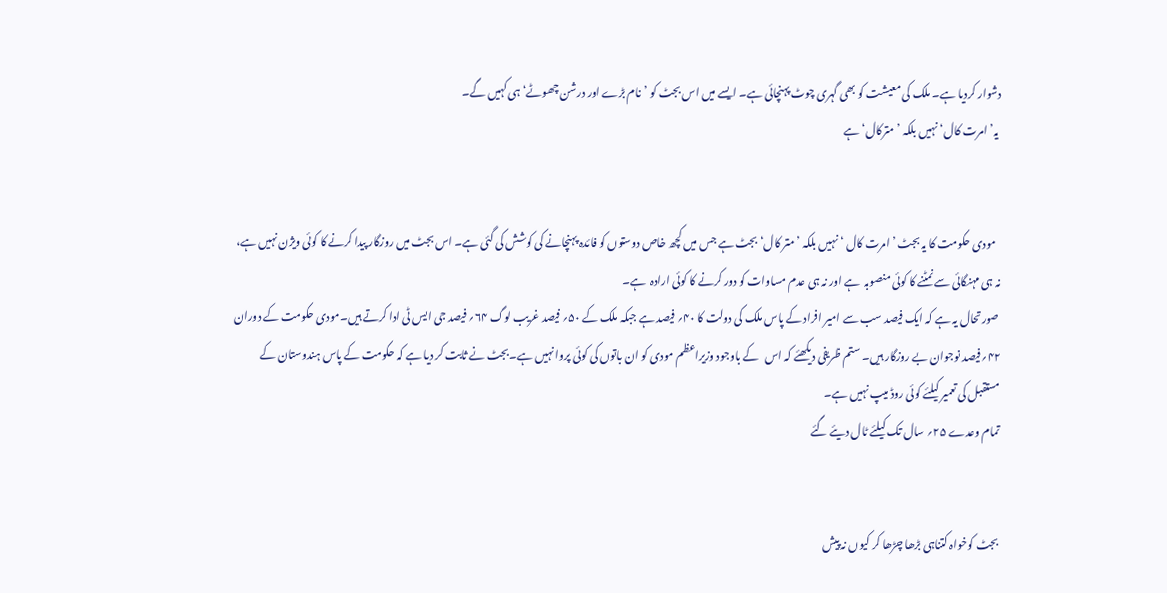دشوار کردیا ہے۔ ملک کی معیشت کو بھی گہری چوٹ پہنچائی ہے۔ ایسے میں اس بجٹ کو ’نام بڑے اور درشن چھوٹے‘ ہی کہیں گے۔
 یہ’امرت کال‘ نہیں بلکہ ’مترکال‘ ہے


  مودی حکومت کا یہ بجٹ ’امرت کال ‘ نہیں بلکہ ’متر کال‘ بجٹ ہے جس میں کچھ خاص دوستوں کو فائدہ پہنچانے کی کوشش کی گئی ہے۔ اس بجٹ میں روزگار پیدا کرنے کا کوئی ویژن نہیں ہے، نہ ہی مہنگائی سے نمٹنے کا کوئی منصوبہ  ہے اور نہ ہی عدم مساوات کو دور کرنے کا کوئی ارادہ  ہے۔
 صورتحال یہ ہے کہ ایک فیصد سب سے امیر افراد کے پاس ملک کی دولت کا ۴۰؍ فیصد ہے جبکہ ملک کے ۵۰؍ فیصد غریب لوگ ۶۴؍ فیصد جی ایس ٹی ادا کرتے ہیں۔مودی حکومت کے دوران ۴۲؍فیصد نوجوان بے روزگار ہیں۔ ستم ظریفی دیکھئے کہ اس   کے باوجود وزیراعظم مودی کو ان باتوں کی کوئی پروا نہیں ہے۔بجٹ نے ثابت کر دیا ہے کہ حکومت کے پاس ہندوستان کے مستقبل کی تعمیر کیلئے کوئی روڈ میپ نہیں ہے۔
تمام وعدے ۲۵؍ سال تک کیلئے ٹال دیئے گئے


 بجٹ کوخواہ کتناہی بڑھا چڑھا کر کیوں نہ پیش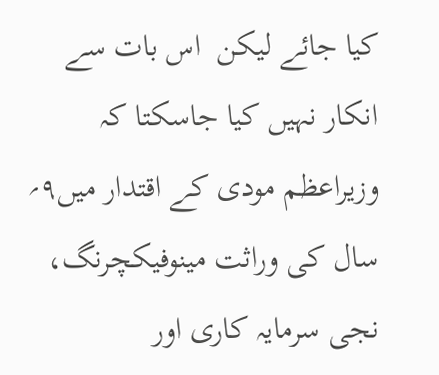کیا جائے لیکن  اس بات سے انکار نہیں کیا جاسکتا کہ وزیراعظم مودی کے اقتدار میں۹؍ سال کی وراثت مینوفیکچرنگ، نجی سرمایہ کاری اور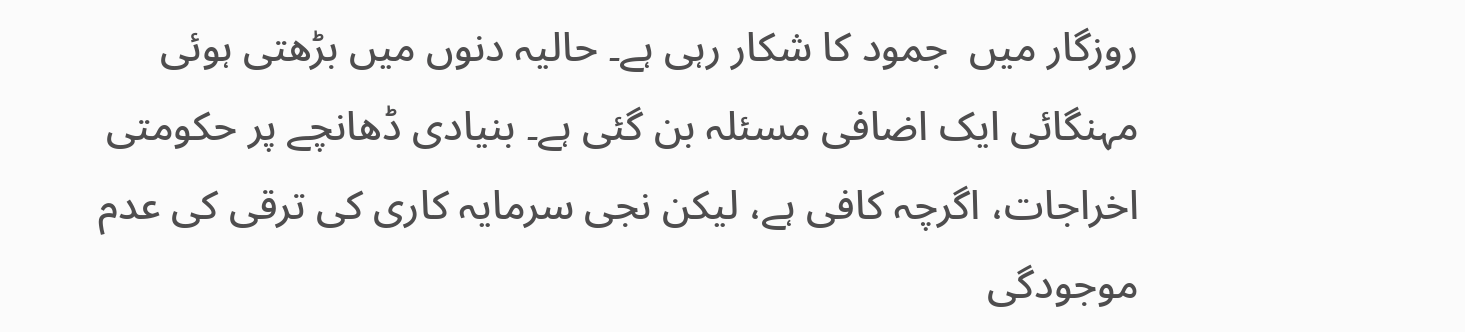روزگار میں  جمود کا شکار رہی ہے۔ حالیہ دنوں میں بڑھتی ہوئی مہنگائی ایک اضافی مسئلہ بن گئی ہے۔ بنیادی ڈھانچے پر حکومتی اخراجات، اگرچہ کافی ہے، لیکن نجی سرمایہ کاری کی ترقی کی عدم موجودگی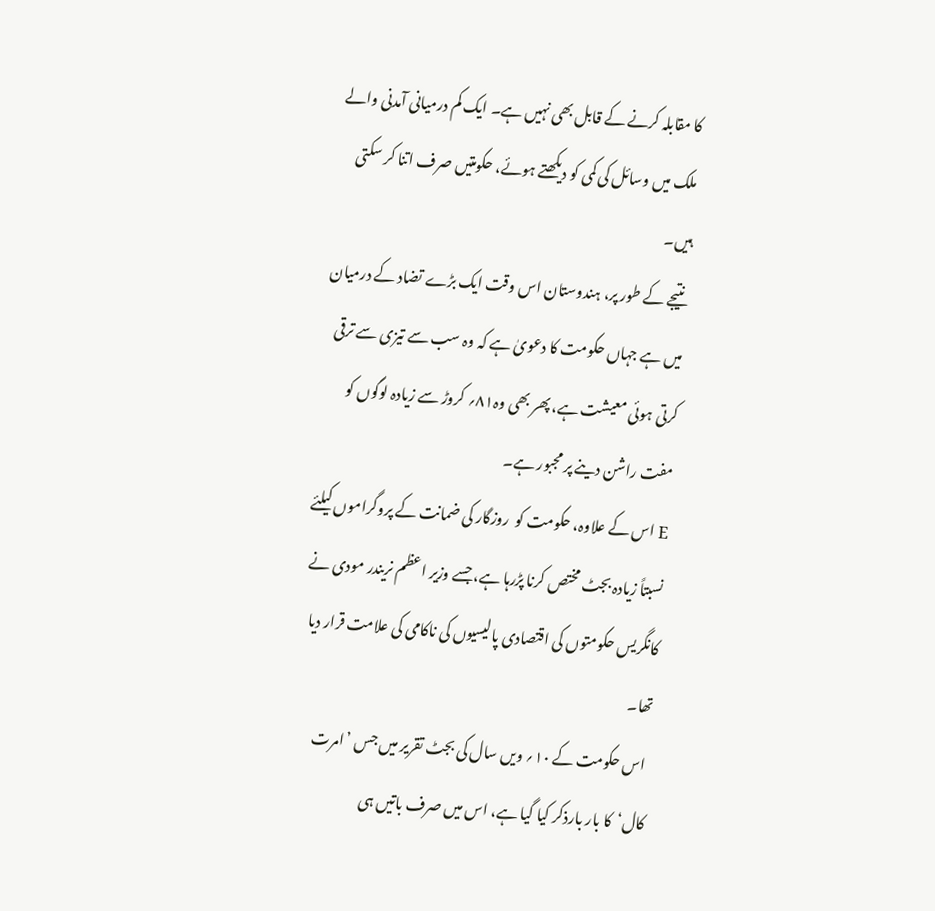کا مقابلہ کرنے کے قابل بھی نہیں ہے۔ ایک کم درمیانی آمدنی والے ملک میں وسائل کی کمی کو دیکھتے ہوئے، حکومتیں صرف اتنا کر سکتی ہیں۔
 نتیجے کے طور پر، ہندوستان اس وقت ایک بڑے تضاد کے درمیان میں ہے جہاں حکومت کا دعویٰ ہے کہ وہ سب سے تیزی سے ترقی کرتی ہوئی معیشت ہے، پھر بھی وہ۸۱؍ کروڑ سے زیادہ لوگوں کو مفت راشن دینے پر مجبور ہے۔
E اس کے علاوہ، حکومت کو  روزگار کی ضمانت کے پروگراموں کیلئے نسبتاً زیادہ بجٹ مختص کرنا پڑرہا ہے، جسے وزیر اعظم نریندر مودی نے کانگریس حکومتوں کی اقتصادی پالیسیوں کی ناکامی کی علامت قرار دیا تھا۔
 اس حکومت کے ۱۰؍ ویں سال کی بجٹ تقریر میں جس ’امرت کال‘  کا بار بارذکر کیا گیا ہے، اس میں صرف باتیں ہی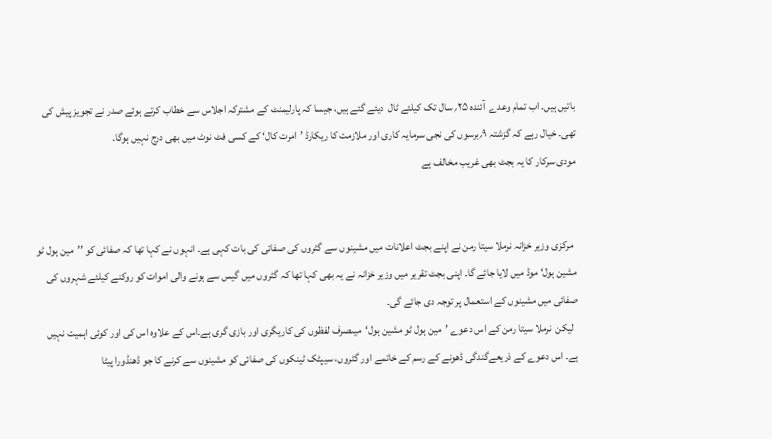باتیں ہیں۔ اب تمام وعدے  آئندہ ۲۵؍ سال تک کیلئے ٹال  دیئے گئے ہیں، جیسا کہ پارلیمنٹ کے مشترکہ اجلاس سے خطاب کرتے ہوئے صدر نے تجویز پیش کی تھی۔ خیال رہے کہ گزشتہ ۹؍برسوں کی نجی سرمایہ کاری اور ملازمت کا ریکارڈ ’امرت کال‘ کے کسی فٹ نوٹ میں بھی درج نہیں ہوگا۔
مودی سرکار کا یہ بجٹ بھی غریب مخالف ہے


  مرکزی وزیر خزانہ نرملا سیتا رمن نے اپنے بجٹ اعلانات میں مشینوں سے گٹروں کی صفائی کی بات کہی ہے۔ انہوں نے کہا تھا کہ صفائی کو ’’مین ہول ٹو مشین ہول‘ موڈ میں لایا جائے گا۔ اپنی بجٹ تقریر میں وزیر خزانہ نے یہ بھی کہا تھا کہ گٹروں میں گیس سے ہونے والی اموات کو روکنے کیلئے شہروں کی صفائی میں مشینوں کے استعمال پر توجہ دی جائے گی۔
  لیکن  نرملا سیتا رمن کے اس دعوے ’مین ہول ٹو مشین ہول‘  میںصرف لفظوں کی کاریگری اور بازی گری ہے۔اس کے علاوہ اس کی اور کوئی اہمیت نہیں ہے۔ اس دعوے کے ذریعےگندگی ڈھونے کے رسم کے خاتمے اور گٹروں، سیپٹک ٹینکوں کی صفائی کو مشینوں سے کرنے کا جو ڈھنڈورا پیٹا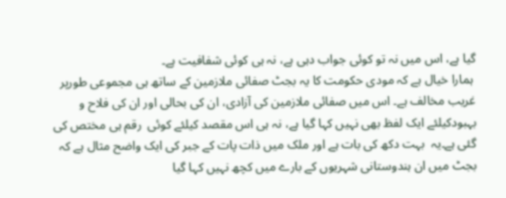گیا ہے، اس میں نہ تو کوئی جواب دہی ہے، نہ ہی کوئی شفافیت ہے۔
 ہمارا خیال ہے کہ مودی حکومت کا یہ بجٹ صفائی ملازمین کے ساتھ ہی مجموعی طورپر غریب مخالف ہے۔ اس میں صفائی ملازمین کی آزادی، ان کی بحالی اور ان کی فلاح و بہبودکیلئے ایک لفظ بھی نہیں کہا گیا ہے، نہ ہی اس مقصد کیلئے کوئی  رقم ہی مختص کی گئی ہے۔یہ  بہت دکھ کی بات ہے اور ملک میں ذات پات کے جبر کی ایک واضح مثال ہے کہ بجٹ میں ان ہندوستانی شہریوں کے بارے میں کچھ نہیں کہا گیا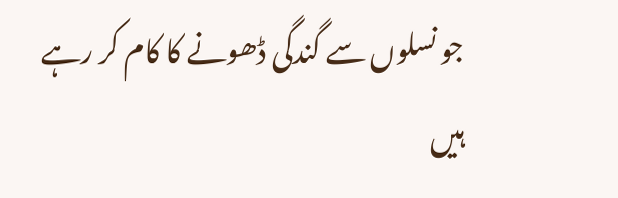جو نسلوں سے گندگی ڈھونے کا کام کر رہے ہیں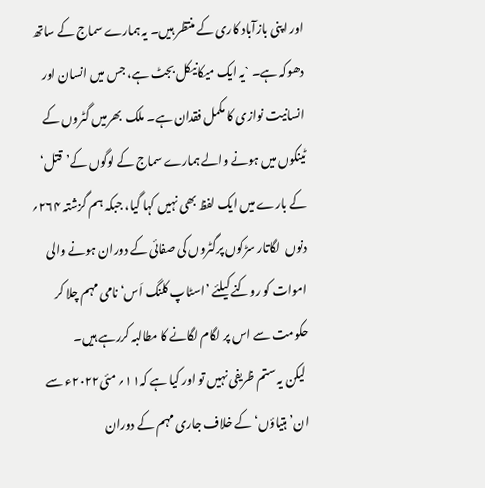اور اپنی بازآباد کاری کے منتظر ہیں۔ یہ ہمارے سماج کے ساتھ دھوکہ ہے۔ `یہ ایک میکانیکل بجٹ ہے، جس میں انسان اور انسانیت نوازی کا مکمل فقدان ہے۔ ملک  بھرمیں گٹروں کے ٹینکوں میں ہونے والے ہمارے سماج کے لوگوں کے’قتل‘ کے بارے میں ایک لفظ بھی نہیں کہا گیا، جبکہ ہم گزشتہ ۲۶۴؍ دنوں  لگاتار سڑکوں پرگٹروں کی صفائی کے دوران ہونے والی اموات کو روکنے کیلئے ’اسٹاپ کلنگ اَس‘نامی مہم چلا کر حکومت سے اس پر لگام لگانے کا مطالبہ کررہے ہیں۔
 لیکن یہ ستم ظریفی نہیں تو اور کیا ہے کہ۱۱؍ مئی۲۰۲۲ء سے ان’ہتیاؤں‘ کے خلاف جاری مہم کے دوران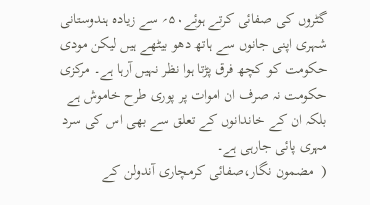گٹروں کی صفائی کرتے ہوئے۵۰؍ سے زیادہ ہندوستانی شہری اپنی جانوں سے ہاتھ دھو بیٹھے ہیں لیکن مودی حکومت کو کچھ فرق پڑتا ہوا نظر نہیں آرہا ہے۔ مرکزی حکومت نہ صرف ان اموات پر پوری طرح خاموش ہے بلکہ ان کے خاندانوں کے تعلق سے بھی اس کی سرد مہری پائی جارہی ہے۔
(  مضمون نگار،صفائی کرمچاری آندولن کے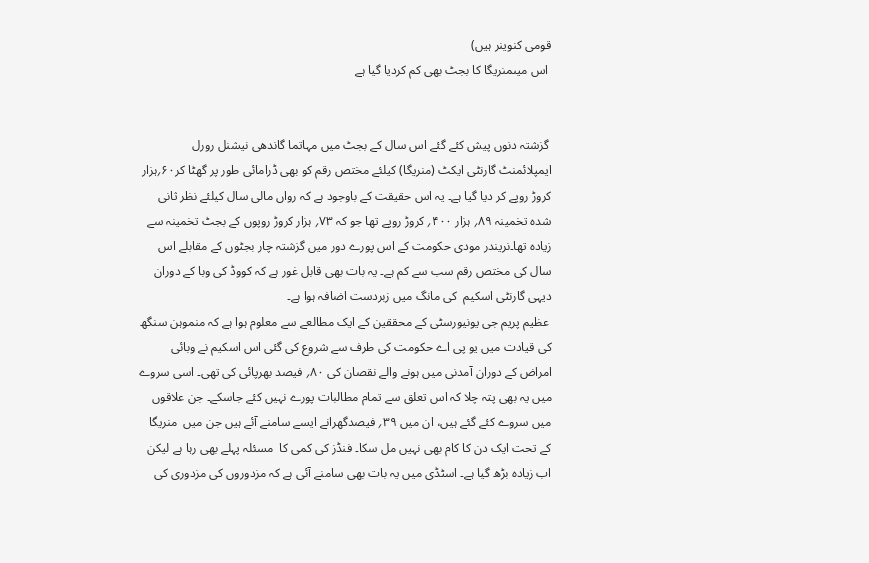قومی کنوینر ہیں)
 اس میںمنریگا کا بجٹ بھی کم کردیا گیا ہے


 گزشتہ دنوں پیش کئے گئے اس سال کے بجٹ میں مہاتما گاندھی نیشنل رورل ایمپلائمنٹ گارنٹی ایکٹ (منریگا) کیلئے مختص رقم کو بھی ڈرامائی طور پر گھٹا کر۶۰؍ہزار کروڑ روپے کر دیا گیا ہے۔ یہ اس حقیقت کے باوجود ہے کہ رواں مالی سال کیلئے نظر ثانی شدہ تخمینہ ۸۹؍ ہزار ۴۰۰؍ کروڑ روپے تھا جو کہ ۷۳؍ ہزار کروڑ روپوں کے بجٹ تخمینہ سے زیادہ تھا۔نریندر مودی حکومت کے اس پورے دور میں گزشتہ چار بجٹوں کے مقابلے اس سال کی مختص رقم سب سے کم ہے۔ یہ بات بھی قابل غور ہے کہ کووڈ کی وبا کے دوران دیہی گارنٹی اسکیم  کی مانگ میں زبردست اضافہ ہوا ہے۔
 عظیم پریم جی یونیورسٹی کے محققین کے ایک مطالعے سے معلوم ہوا ہے کہ منموہن سنگھ کی قیادت میں یو پی اے حکومت کی طرف سے شروع کی گئی اس اسکیم نے وبائی امراض کے دوران آمدنی میں ہونے والے نقصان کی ۸۰؍ فیصد بھرپائی کی تھی۔ اسی سروے میں یہ بھی پتہ چلا کہ اس تعلق سے تمام مطالبات پورے نہیں کئے جاسکے۔ جن علاقوں میں سروے کئے گئے ہیں، ان میں ۳۹؍ فیصدگھرانے ایسے سامنے آئے ہیں جن میں  منریگا کے تحت ایک دن کا کام بھی نہیں مل سکا۔ فنڈز کی کمی کا  مسئلہ پہلے بھی رہا ہے لیکن اب زیادہ بڑھ گیا ہے۔ اسٹڈی میں یہ بات بھی سامنے آئی ہے کہ مزدوروں کی مزدوری کی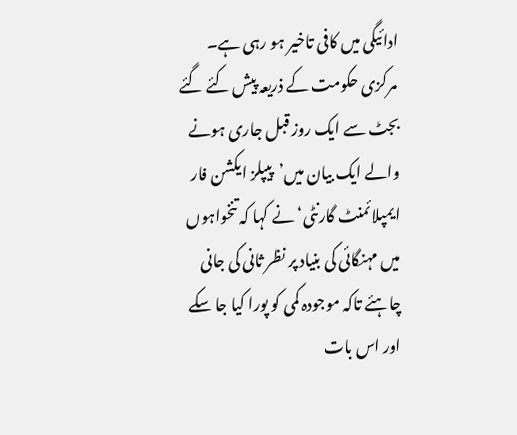ادائیگی میں کافی تاخیر ہو رہی ہے۔
 مرکزی حکومت کے ذریعہ پیش کئے گئے بجٹ سے ایک روز قبل جاری ہونے والے ایک بیان میں’پیپلز ایکشن فار ایمپلائمنٹ گارنٹی‘ نے کہا کہ تنخواہوں میں مہنگائی کی بنیاد پر نظر ثانی کی جانی چاہئے تاکہ موجودہ کمی کو پورا کیا جا سکے اور اس بات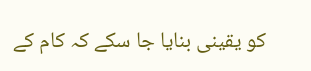کو یقینی بنایا جا سکے کہ کام کے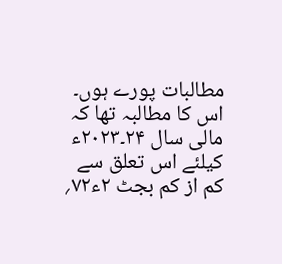مطالبات پورے ہوں۔ اس کا مطالبہ تھا کہ مالی سال ۲۴۔۲۰۲۳ء کیلئے اس تعلق سے کم از کم بجٹ ۲ء۷۲؍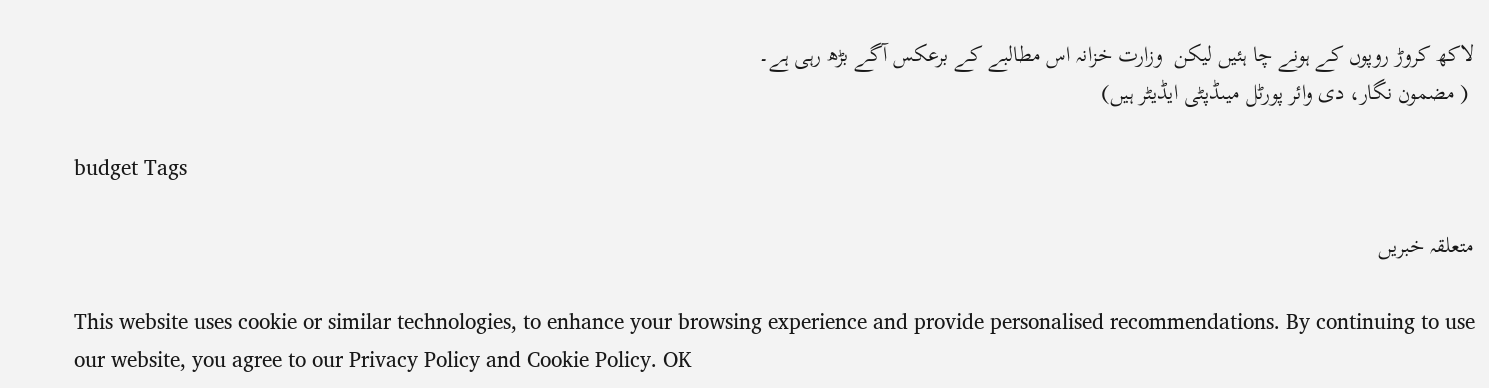لاکھ کروڑ روپوں کے ہونے چا ہئیں لیکن  وزارت خزانہ اس مطالبے کے برعکس آگے بڑھ رہی ہے۔
 ( مضمون نگار، دی وائر پورٹل میںڈپٹی ایڈیٹر ہیں)

budget Tags

متعلقہ خبریں

This website uses cookie or similar technologies, to enhance your browsing experience and provide personalised recommendations. By continuing to use our website, you agree to our Privacy Policy and Cookie Policy. OK